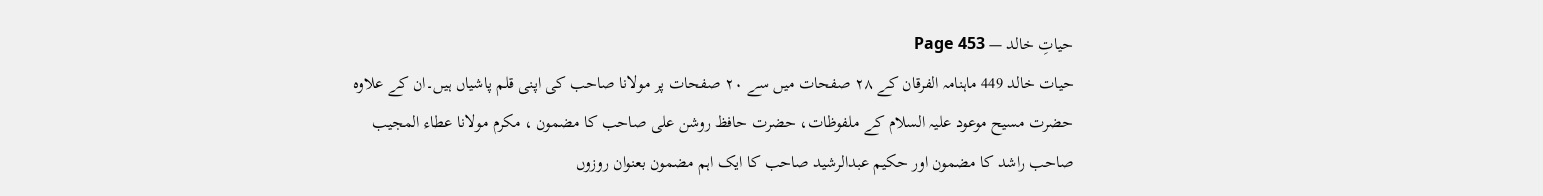حیاتِ خالد — Page 453
حیات خالد 449 ماہنامہ الفرقان کے ۲۸ صفحات میں سے ۲۰ صفحات پر مولانا صاحب کی اپنی قلم پاشیاں ہیں۔ان کے علاوہ حضرت مسیح موعود علیہ السلام کے ملفوظات، حضرت حافظ روشن علی صاحب کا مضمون ، مکرم مولانا عطاء المجیب صاحب راشد کا مضمون اور حکیم عبدالرشید صاحب کا ایک اہم مضمون بعنوان روزوں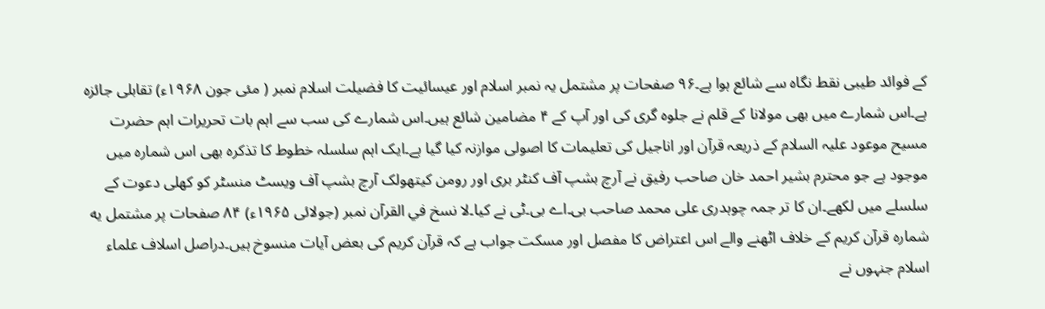کے فوائد طیبی نقط نگاہ سے شائع ہوا ہے۔۹۶ صفحات پر مشتمل یہ نمبر اسلام اور عیسائیت کا فضیلت اسلام نمبر ( مئی جون ۱۹۶۸ء) تقابلی جائزہ ہے۔اس شمارے میں بھی مولانا کے قلم نے جلوہ گری کی اور آپ کے ۴ مضامین شائع ہیں۔اس شمارے کی سب سے اہم بات تحریرات اہم حضرت مسیح موعود علیہ السلام کے ذریعہ قرآن اور اناجیل کی تعلیمات کا اصولی موازنہ کیا گیا ہے۔ایک اہم سلسلہ خطوط کا تذکرہ بھی اس شمارہ میں موجود ہے جو محترم بشیر احمد خان صاحب رفیق نے آرچ بشپ آف کنٹر بری اور رومن کیتھولک آرچ بشپ آف ویسٹ منسٹر کو کھلی دعوت کے سلسلے میں لکھے۔ان کا تر جمہ چوہدری علی محمد صاحب بی۔اے بی۔ٹی نے کیا۔لا نسخ في القرآن نمبر (جولائی ۱۹۶۵ء) ۸۴ صفحات پر مشتمل یه شماره قرآن کریم کے خلاف اٹھنے والے اس اعتراض کا مفصل اور مسکت جواب ہے کہ قرآن کریم کی بعض آیات منسوخ ہیں۔دراصل اسلاف علماء اسلام جنہوں نے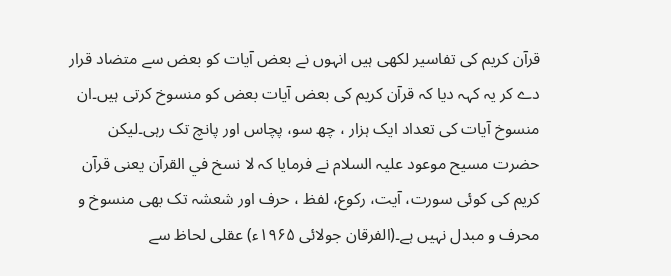قرآن کریم کی تفاسیر لکھی ہیں انہوں نے بعض آیات کو بعض سے متضاد قرار دے کر یہ کہہ دیا کہ قرآن کریم کی بعض آیات بعض کو منسوخ کرتی ہیں۔ان منسوخ آیات کی تعداد ایک ہزار ، چھ سو، پچاس اور پانچ تک رہی۔لیکن حضرت مسیح موعود علیہ السلام نے فرمایا کہ لا نسخ في القرآن یعنی قرآن کریم کی کوئی سورت، آیت، رکوع، لفظ ، حرف اور شعشہ تک بھی منسوخ و محرف و مبدل نہیں ہے۔(الفرقان جولائی ۱۹۶۵ء) عقلی لحاظ سے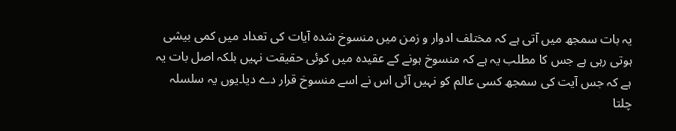یہ بات سمجھ میں آتی ہے کہ مختلف ادوار و زمن میں منسوخ شدہ آیات کی تعداد میں کمی بیشی ہوتی رہی ہے جس کا مطلب یہ ہے کہ منسوخ ہونے کے عقیدہ میں کوئی حقیقت نہیں بلکہ اصل بات یہ ہے کہ جس آیت کی سمجھ کسی عالم کو نہیں آئی اس نے اسے منسوخ قرار دے دیا۔یوں یہ سلسلہ چلتا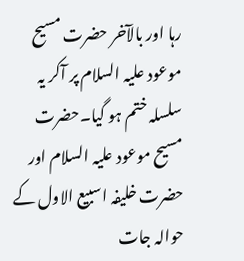رہا اور بالآخر حضرت مسیح موعود علیہ السلام پر آکر یہ سلسلہ ختم ہو گیا۔حضرت مسیح موعود علیہ السلام اور حضرت خلیفہ اسبیع الاول کے حوالہ جات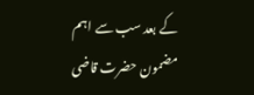کے بعد سب سے اہم مضمون حضرت قاضی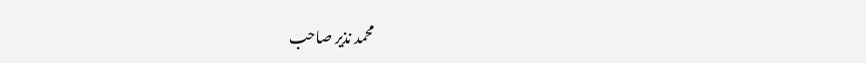محمد نذیر صاحب